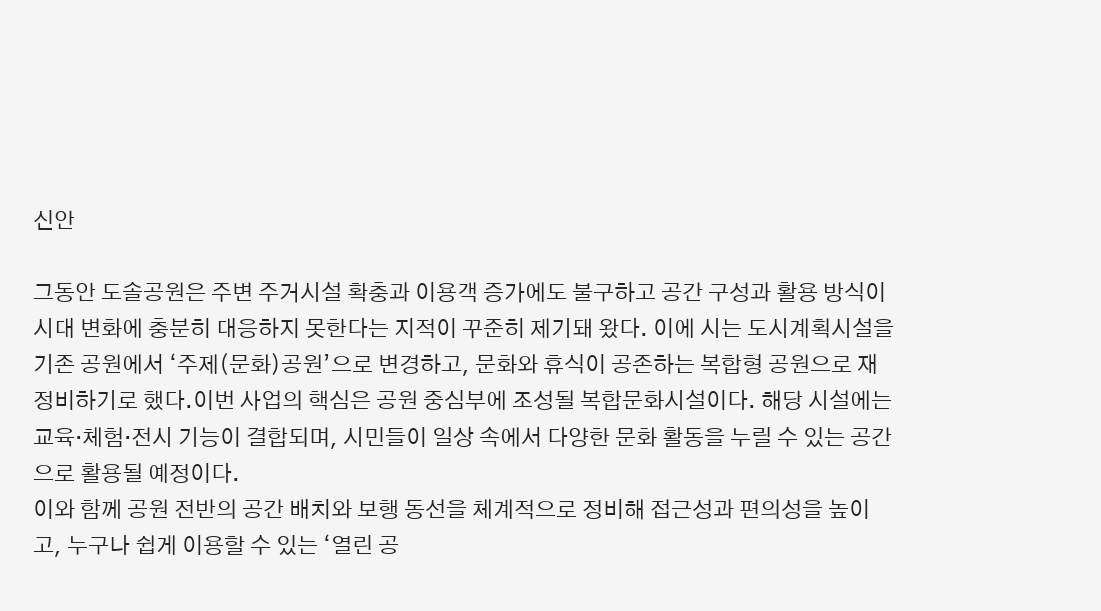신안

그동안 도솔공원은 주변 주거시설 확충과 이용객 증가에도 불구하고 공간 구성과 활용 방식이 시대 변화에 충분히 대응하지 못한다는 지적이 꾸준히 제기돼 왔다. 이에 시는 도시계획시설을 기존 공원에서 ‘주제(문화)공원’으로 변경하고, 문화와 휴식이 공존하는 복합형 공원으로 재정비하기로 했다.이번 사업의 핵심은 공원 중심부에 조성될 복합문화시설이다. 해당 시설에는 교육·체험·전시 기능이 결합되며, 시민들이 일상 속에서 다양한 문화 활동을 누릴 수 있는 공간으로 활용될 예정이다.
이와 함께 공원 전반의 공간 배치와 보행 동선을 체계적으로 정비해 접근성과 편의성을 높이고, 누구나 쉽게 이용할 수 있는 ‘열린 공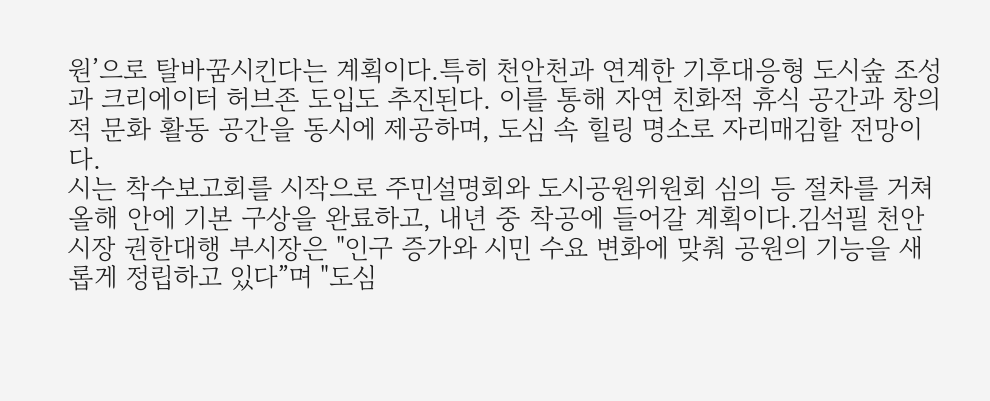원’으로 탈바꿈시킨다는 계획이다.특히 천안천과 연계한 기후대응형 도시숲 조성과 크리에이터 허브존 도입도 추진된다. 이를 통해 자연 친화적 휴식 공간과 창의적 문화 활동 공간을 동시에 제공하며, 도심 속 힐링 명소로 자리매김할 전망이다.
시는 착수보고회를 시작으로 주민설명회와 도시공원위원회 심의 등 절차를 거쳐 올해 안에 기본 구상을 완료하고, 내년 중 착공에 들어갈 계획이다.김석필 천안시장 권한대행 부시장은 "인구 증가와 시민 수요 변화에 맞춰 공원의 기능을 새롭게 정립하고 있다”며 "도심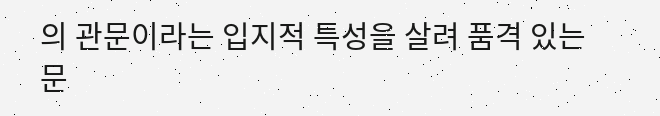의 관문이라는 입지적 특성을 살려 품격 있는 문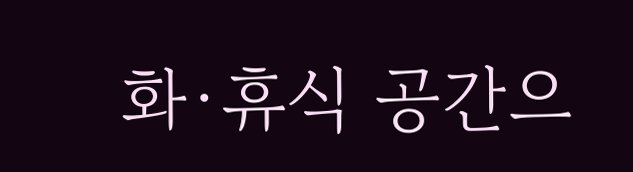화·휴식 공간으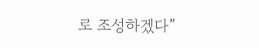로 조성하겠다”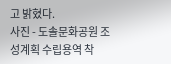고 밝혔다.
사진 - 도솔문화공원 조성계획 수립용역 착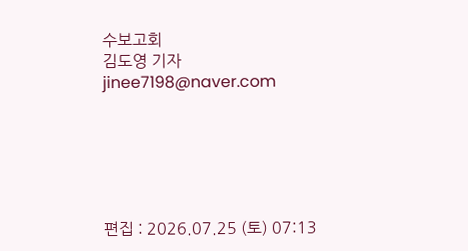수보고회
김도영 기자 jinee7198@naver.com






편집 : 2026.07.25 (토) 07:13